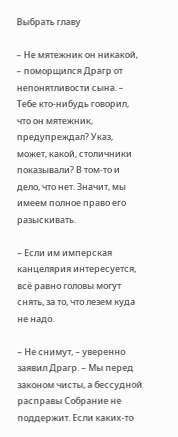Выбрать главу

– Не мятежник он никакой, – поморщился Драгр от непонятливости сына. – Тебе кто-нибудь говорил, что он мятежник, предупреждал? Указ, может, какой, столичники показывали? В том-то и дело, что нет. Значит, мы имеем полное право его разыскивать.

– Если им имперская канцелярия интересуется, всё равно головы могут снять, за то, что лезем куда не надо.

– Не снимут, – уверенно заявил Драгр. – Мы перед законом чисты, а бессудной расправы Собрание не поддержит. Если каких-то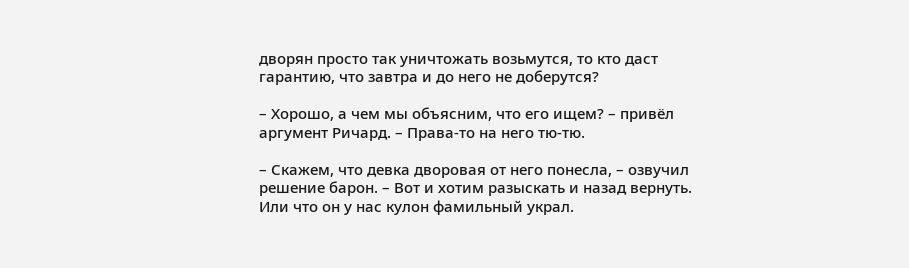дворян просто так уничтожать возьмутся, то кто даст гарантию, что завтра и до него не доберутся?

– Хорошо, а чем мы объясним, что его ищем? – привёл аргумент Ричард. – Права-то на него тю-тю.

– Скажем, что девка дворовая от него понесла, – озвучил решение барон. – Вот и хотим разыскать и назад вернуть. Или что он у нас кулон фамильный украл.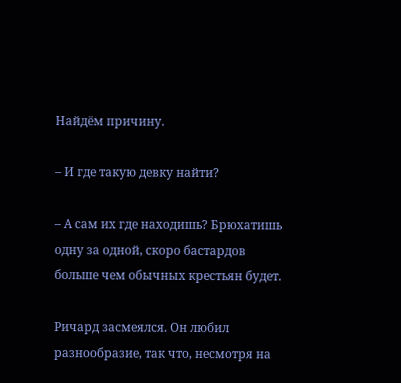Найдём причину.

– И где такую девку найти?

– А сам их где находишь? Брюхатишь одну за одной, скоро бастардов больше чем обычных крестьян будет.

Ричард засмеялся. Он любил разнообразие, так что, несмотря на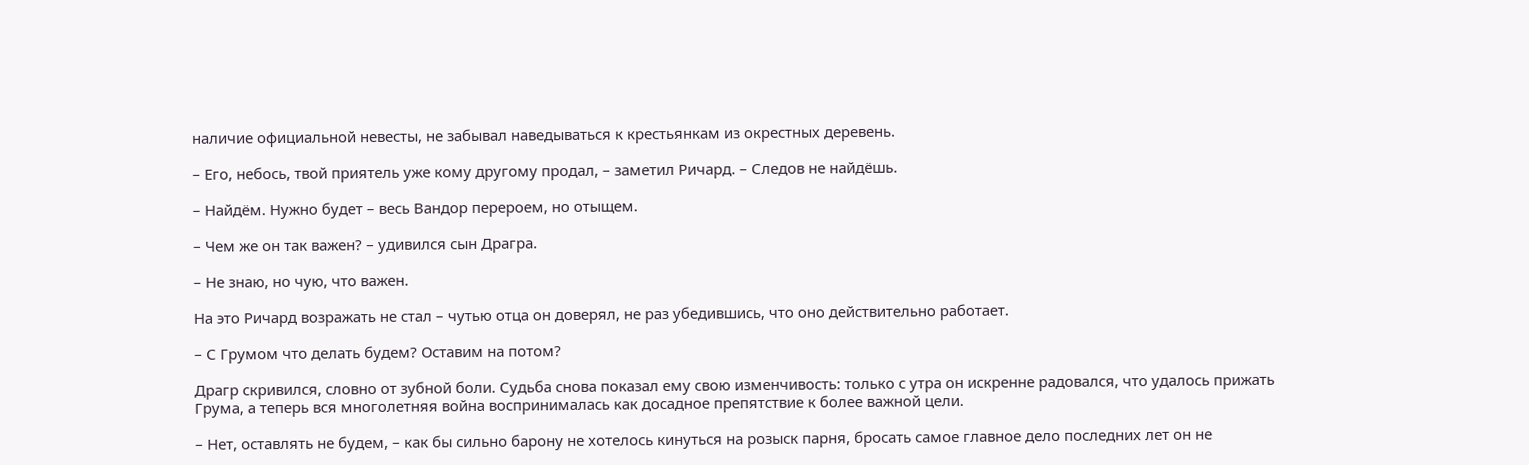наличие официальной невесты, не забывал наведываться к крестьянкам из окрестных деревень.

– Его, небось, твой приятель уже кому другому продал, – заметил Ричард. – Следов не найдёшь.

– Найдём. Нужно будет – весь Вандор перероем, но отыщем.

– Чем же он так важен? – удивился сын Драгра.

– Не знаю, но чую, что важен.

На это Ричард возражать не стал – чутью отца он доверял, не раз убедившись, что оно действительно работает.

– С Грумом что делать будем? Оставим на потом?

Драгр скривился, словно от зубной боли. Судьба снова показал ему свою изменчивость: только с утра он искренне радовался, что удалось прижать Грума, а теперь вся многолетняя война воспринималась как досадное препятствие к более важной цели.

– Нет, оставлять не будем, – как бы сильно барону не хотелось кинуться на розыск парня, бросать самое главное дело последних лет он не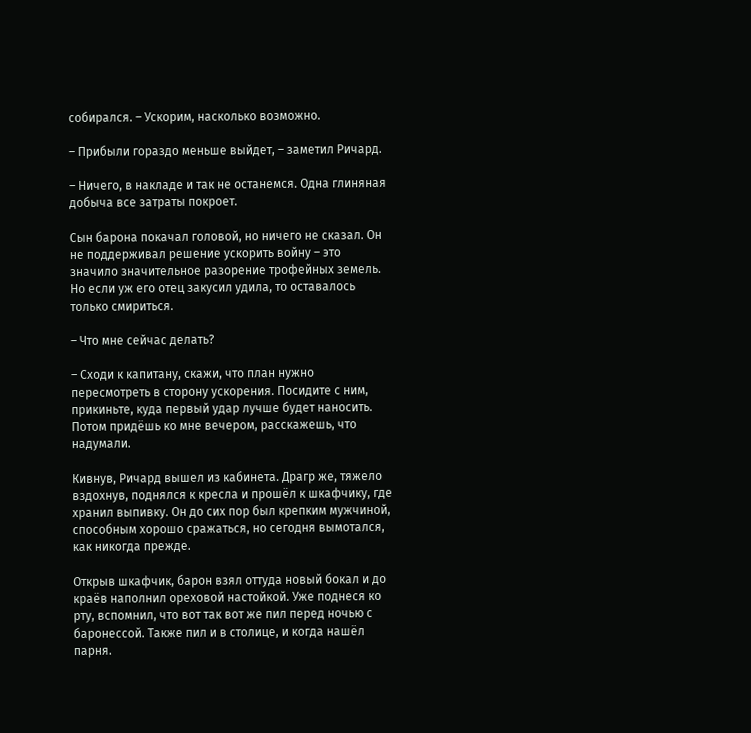собирался. – Ускорим, насколько возможно.

– Прибыли гораздо меньше выйдет, – заметил Ричард.

– Ничего, в накладе и так не останемся. Одна глиняная добыча все затраты покроет.

Сын барона покачал головой, но ничего не сказал. Он не поддерживал решение ускорить войну – это значило значительное разорение трофейных земель. Но если уж его отец закусил удила, то оставалось только смириться.

– Что мне сейчас делать?

– Сходи к капитану, скажи, что план нужно пересмотреть в сторону ускорения. Посидите с ним, прикиньте, куда первый удар лучше будет наносить. Потом придёшь ко мне вечером, расскажешь, что надумали.

Кивнув, Ричард вышел из кабинета. Драгр же, тяжело вздохнув, поднялся к кресла и прошёл к шкафчику, где хранил выпивку. Он до сих пор был крепким мужчиной, способным хорошо сражаться, но сегодня вымотался, как никогда прежде.

Открыв шкафчик, барон взял оттуда новый бокал и до краёв наполнил ореховой настойкой. Уже поднеся ко рту, вспомнил, что вот так вот же пил перед ночью с баронессой. Также пил и в столице, и когда нашёл парня.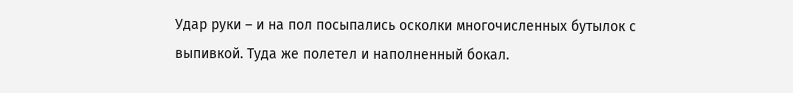Удар руки – и на пол посыпались осколки многочисленных бутылок с выпивкой. Туда же полетел и наполненный бокал.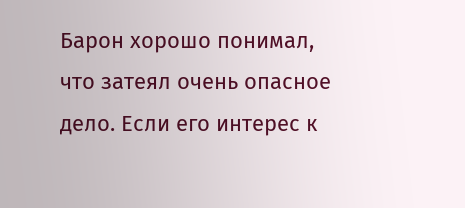Барон хорошо понимал, что затеял очень опасное дело. Если его интерес к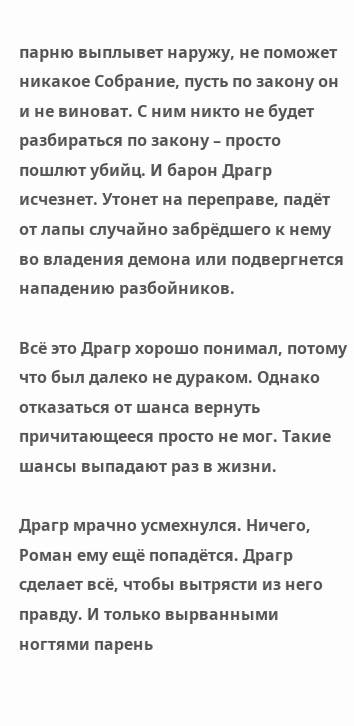парню выплывет наружу, не поможет никакое Собрание, пусть по закону он и не виноват. С ним никто не будет разбираться по закону – просто пошлют убийц. И барон Драгр исчезнет. Утонет на переправе, падёт от лапы случайно забрёдшего к нему во владения демона или подвергнется нападению разбойников.

Всё это Драгр хорошо понимал, потому что был далеко не дураком. Однако отказаться от шанса вернуть причитающееся просто не мог. Такие шансы выпадают раз в жизни.

Драгр мрачно усмехнулся. Ничего, Роман ему ещё попадётся. Драгр сделает всё, чтобы вытрясти из него правду. И только вырванными ногтями парень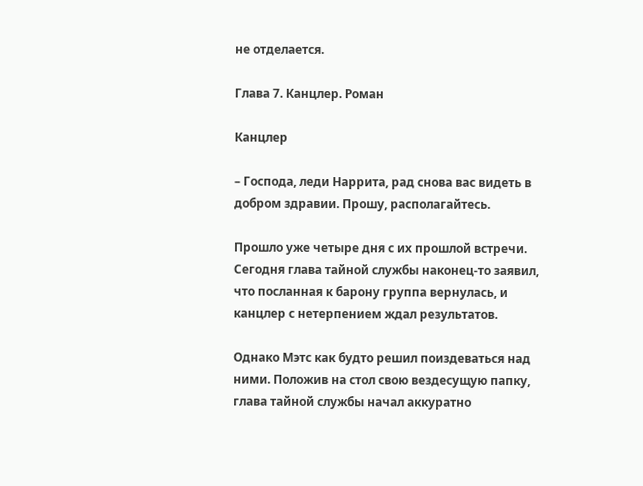не отделается.

Глава 7. Канцлер. Роман

Канцлер

– Господа, леди Наррита, рад снова вас видеть в добром здравии. Прошу, располагайтесь.

Прошло уже четыре дня с их прошлой встречи. Сегодня глава тайной службы наконец-то заявил, что посланная к барону группа вернулась, и канцлер с нетерпением ждал результатов.

Однако Мэтс как будто решил поиздеваться над ними. Положив на стол свою вездесущую папку, глава тайной службы начал аккуратно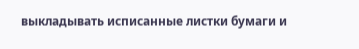выкладывать исписанные листки бумаги и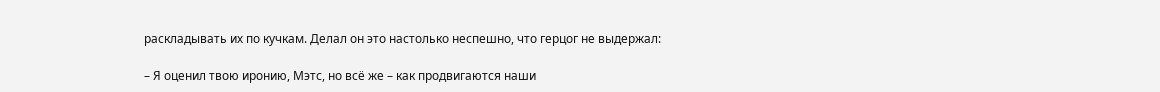раскладывать их по кучкам. Делал он это настолько неспешно, что герцог не выдержал:

– Я оценил твою иронию, Мэтс, но всё же – как продвигаются наши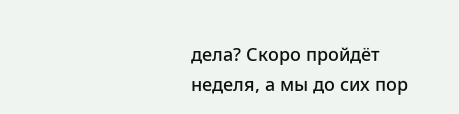дела? Скоро пройдёт неделя, а мы до сих пор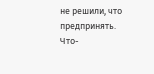не решили, что предпринять. Что-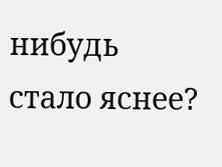нибудь стало яснее?